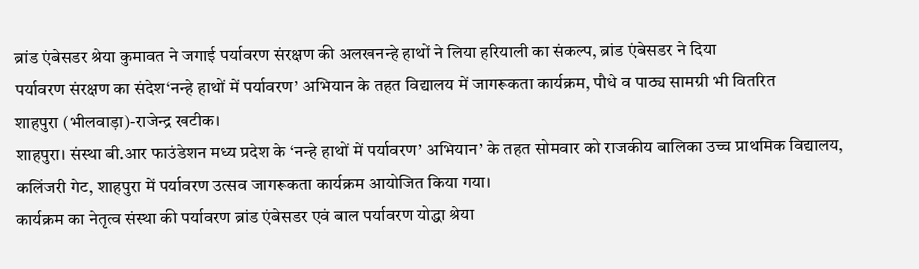ब्रांड एंबेसडर श्रेया कुमावत ने जगाई पर्यावरण संरक्षण की अलखनन्हे हाथों ने लिया हरियाली का संकल्प, ब्रांड एंबेसडर ने दिया
पर्यावरण संरक्षण का संदेश‘नन्हे हाथों में पर्यावरण’ अभियान के तहत विद्यालय में जागरूकता कार्यक्रम, पौधे व पाठ्य सामग्री भी वितरित
शाहपुरा (भीलवाड़ा)-राजेन्द्र खटीक।
शाहपुरा। संस्था बी.आर फाउंडेशन मध्य प्रदेश के ‘नन्हे हाथों में पर्यावरण’ अभियान’ के तहत सोमवार को राजकीय बालिका उच्च प्राथमिक विद्यालय, कलिंजरी गेट, शाहपुरा में पर्यावरण उत्सव जागरूकता कार्यक्रम आयोजित किया गया।
कार्यक्रम का नेतृत्व संस्था की पर्यावरण ब्रांड एंबेसडर एवं बाल पर्यावरण योद्धा श्रेया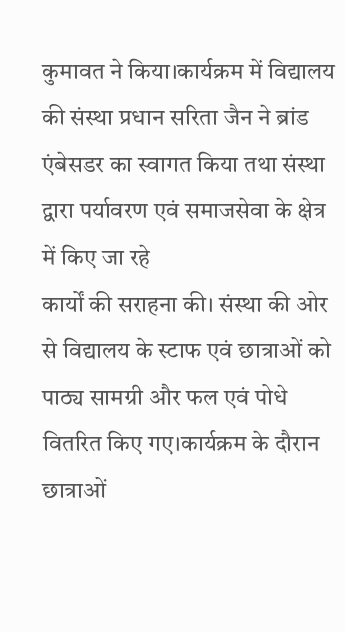कुमावत ने किया।कार्यक्रम में विद्यालय की संस्था प्रधान सरिता जैन ने ब्रांड एंबेसडर का स्वागत किया तथा संस्था द्वारा पर्यावरण एवं समाजसेवा के क्षेत्र में किए जा रहे
कार्यों की सराहना की। संस्था की ओर से विद्यालय के स्टाफ एवं छात्राओं को पाठ्य सामग्री और फल एवं पोधे वितरित किए गए।कार्यक्रम के दौरान छात्राओं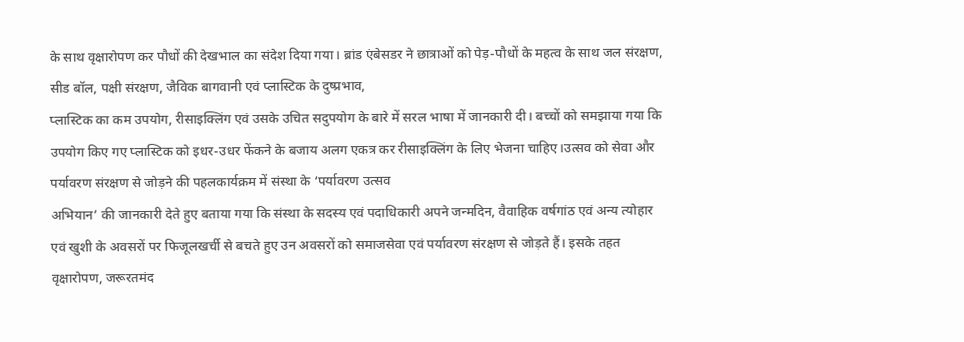के साथ वृक्षारोपण कर पौधों की देखभाल का संदेश दिया गया। ब्रांड एंबेसडर ने छात्राओं को पेड़-पौधों के महत्व के साथ जल संरक्षण, सीड बॉल, पक्षी संरक्षण, जैविक बागवानी एवं प्लास्टिक के दुष्प्रभाव,
प्लास्टिक का कम उपयोग, रीसाइक्लिंग एवं उसके उचित सदुपयोग के बारे में सरल भाषा में जानकारी दी। बच्चों को समझाया गया कि उपयोग किए गए प्लास्टिक को इधर-उधर फेंकने के बजाय अलग एकत्र कर रीसाइक्लिंग के लिए भेजना चाहिए।उत्सव को सेवा और पर्यावरण संरक्षण से जोड़ने की पहलकार्यक्रम में संस्था के ‘पर्यावरण उत्सव
अभियान’ की जानकारी देते हुए बताया गया कि संस्था के सदस्य एवं पदाधिकारी अपने जन्मदिन, वैवाहिक वर्षगांठ एवं अन्य त्योहार एवं खुशी के अवसरों पर फिजूलखर्ची से बचते हुए उन अवसरों को समाजसेवा एवं पर्यावरण संरक्षण से जोड़ते हैं। इसके तहत वृक्षारोपण, जरूरतमंद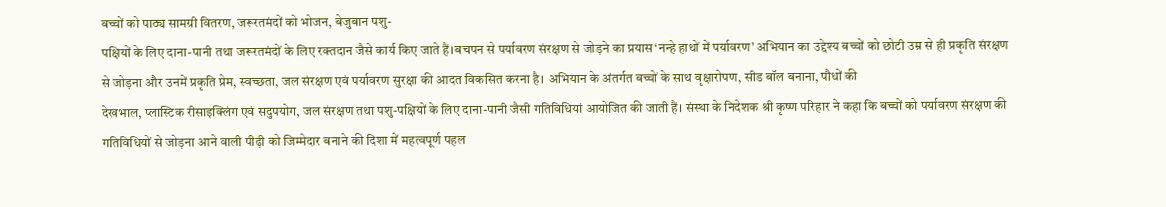बच्चों को पाठ्य सामग्री वितरण, जरूरतमंदों को भोजन, बेजुबान पशु-
पक्षियों के लिए दाना-पानी तथा जरूरतमंदों के लिए रक्तदान जैसे कार्य किए जाते हैं।बचपन से पर्यावरण संरक्षण से जोड़ने का प्रयास‘नन्हे हाथों में पर्यावरण’ अभियान का उद्देश्य बच्चों को छोटी उम्र से ही प्रकृति संरक्षण से जोड़ना और उनमें प्रकृति प्रेम, स्वच्छता, जल संरक्षण एवं पर्यावरण सुरक्षा की आदत विकसित करना है। अभियान के अंतर्गत बच्चों के साथ वृक्षारोपण, सीड बॉल बनाना, पौधों की
देखभाल, प्लास्टिक रीसाइक्लिंग एवं सदुपयोग, जल संरक्षण तथा पशु-पक्षियों के लिए दाना-पानी जैसी गतिविधियां आयोजित की जाती हैं। संस्था के निदेशक श्री कृष्ण परिहार ने कहा कि बच्चों को पर्यावरण संरक्षण की गतिविधियों से जोड़ना आने वाली पीढ़ी को जिम्मेदार बनाने की दिशा में महत्वपूर्ण पहल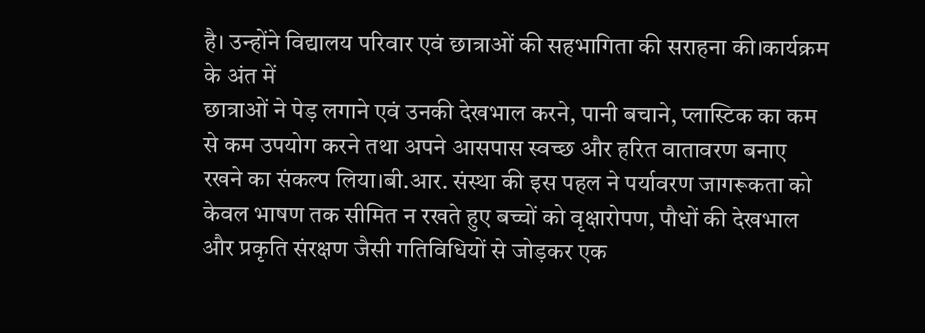है। उन्होंने विद्यालय परिवार एवं छात्राओं की सहभागिता की सराहना की।कार्यक्रम के अंत में
छात्राओं ने पेड़ लगाने एवं उनकी देखभाल करने, पानी बचाने, प्लास्टिक का कम से कम उपयोग करने तथा अपने आसपास स्वच्छ और हरित वातावरण बनाए रखने का संकल्प लिया।बी.आर. संस्था की इस पहल ने पर्यावरण जागरूकता को केवल भाषण तक सीमित न रखते हुए बच्चों को वृक्षारोपण, पौधों की देखभाल और प्रकृति संरक्षण जैसी गतिविधियों से जोड़कर एक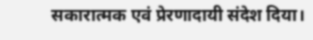सकारात्मक एवं प्रेरणादायी संदेश दिया।